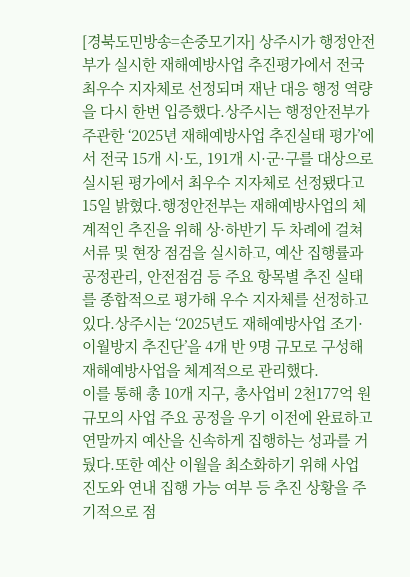[경북도민방송=손중모기자] 상주시가 행정안전부가 실시한 재해예방사업 추진평가에서 전국 최우수 지자체로 선정되며 재난 대응 행정 역량을 다시 한번 입증했다.상주시는 행정안전부가 주관한 ‘2025년 재해예방사업 추진실태 평가’에서 전국 15개 시·도, 191개 시·군·구를 대상으로 실시된 평가에서 최우수 지자체로 선정됐다고 15일 밝혔다.행정안전부는 재해예방사업의 체계적인 추진을 위해 상·하반기 두 차례에 걸쳐 서류 및 현장 점검을 실시하고, 예산 집행률과 공정관리, 안전점검 등 주요 항목별 추진 실태를 종합적으로 평가해 우수 지자체를 선정하고 있다.상주시는 ‘2025년도 재해예방사업 조기·이월방지 추진단’을 4개 반 9명 규모로 구성해 재해예방사업을 체계적으로 관리했다.
이를 통해 총 10개 지구, 총사업비 2천177억 원 규모의 사업 주요 공정을 우기 이전에 완료하고 연말까지 예산을 신속하게 집행하는 성과를 거뒀다.또한 예산 이월을 최소화하기 위해 사업 진도와 연내 집행 가능 여부 등 추진 상황을 주기적으로 점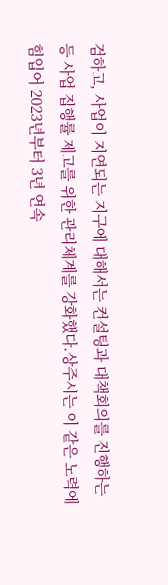검하고, 사업이 지연되는 지구에 대해서는 컨설팅과 대책회의를 진행하는 등 사업 집행률 제고를 위한 관리체계를 강화했다.상주시는 이 같은 노력에 힘입어 2023년부터 3년 연속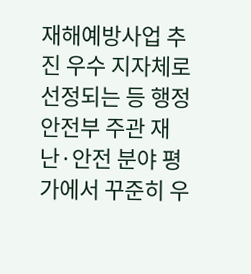재해예방사업 추진 우수 지자체로 선정되는 등 행정안전부 주관 재난·안전 분야 평가에서 꾸준히 우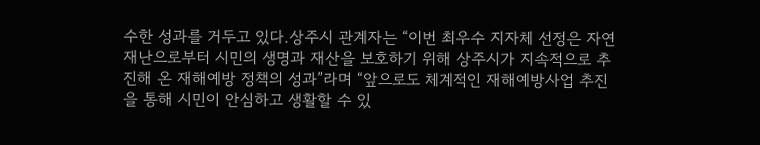수한 성과를 거두고 있다.상주시 관계자는 “이번 최우수 지자체 선정은 자연재난으로부터 시민의 생명과 재산을 보호하기 위해 상주시가 지속적으로 추진해 온 재해예방 정책의 성과”라며 “앞으로도 체계적인 재해예방사업 추진을 통해 시민이 안심하고 생활할 수 있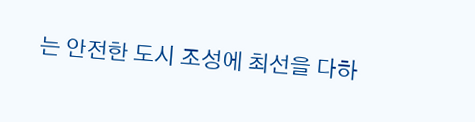는 안전한 도시 조성에 최선을 다하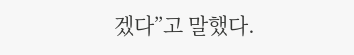겠다”고 말했다.